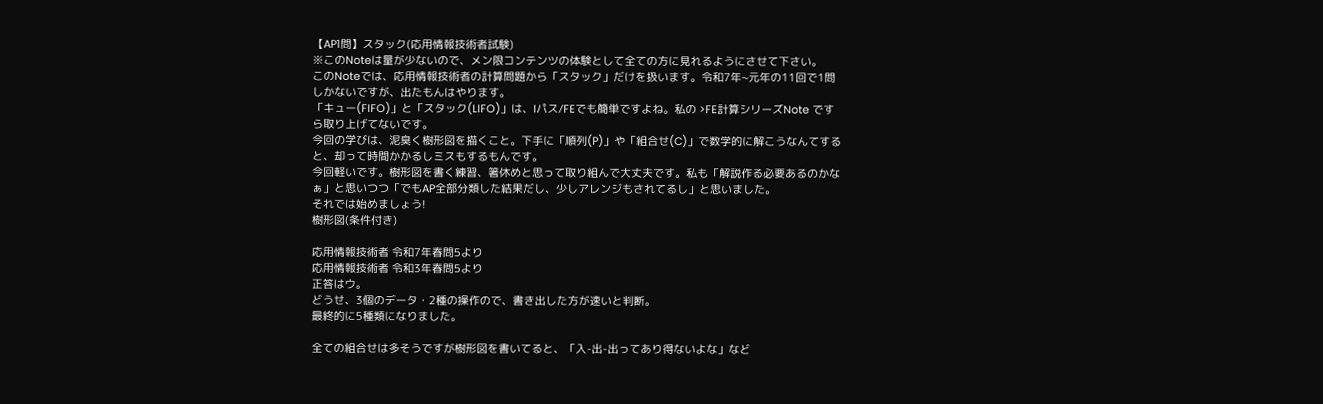【AP1問】スタック(応用情報技術者試験)
※このNoteは量が少ないので、メン限コンテンツの体験として全ての方に見れるようにさせて下さい。
このNoteでは、応用情報技術者の計算問題から「スタック」だけを扱います。令和7年~元年の11回で1問しかないですが、出たもんはやります。
「キュー(FIFO)」と「スタック(LIFO)」は、Iパス/FEでも簡単ですよね。私の >FE計算シリーズNote ですら取り上げてないです。
今回の学びは、泥臭く樹形図を描くこと。下手に「順列(P)」や「組合せ(C)」で数学的に解こうなんてすると、却って時間かかるしミスもするもんです。
今回軽いです。樹形図を書く練習、箸休めと思って取り組んで大丈夫です。私も「解説作る必要あるのかなぁ」と思いつつ「でもAP全部分類した結果だし、少しアレンジもされてるし」と思いました。
それでは始めましょう!
樹形図(条件付き)

応用情報技術者 令和7年春問5より
応用情報技術者 令和3年春問5より
正答はウ。
どうせ、3個のデータ・2種の操作ので、書き出した方が速いと判断。
最終的に5種類になりました。

全ての組合せは多そうですが樹形図を書いてると、「入-出-出ってあり得ないよな」など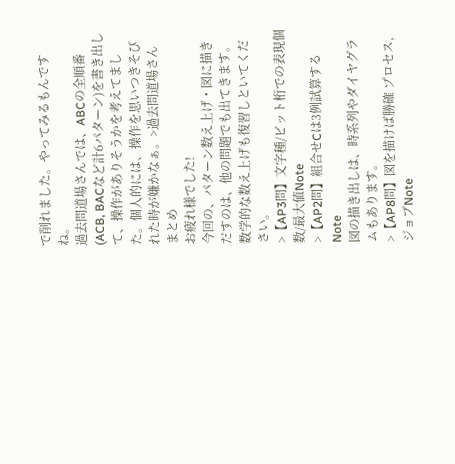で削れました。やってみるもんですね。
過去問道場さんでは、ABCの全順番(ACB, BACなど計6パターン)を書き出して、操作がありそうかを考えてました。個人的には、操作を思いつきそびれた時が嫌かなぁ。>過去問道場さん
まとめ
お疲れ様でした!
今回の、パターン数え上げ・図に描きだすのは、他の問題でも出てきます。
数学的な数え上げも復習しといてください。
>【AP3問】文字種/ビット桁での表現個数/最大値Note
>【AP2問】組合せCは3例試算するNote
図の描き出しは、時系列やダイヤグラムもあります。
>【AP8問】図を描けば勝確 プロセス, ジョブNote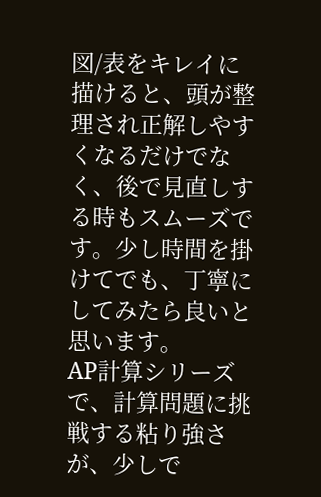図/表をキレイに描けると、頭が整理され正解しやすくなるだけでなく、後で見直しする時もスムーズです。少し時間を掛けてでも、丁寧にしてみたら良いと思います。
AP計算シリーズで、計算問題に挑戦する粘り強さが、少しで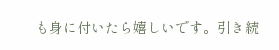も身に付いたら嬉しいです。引き続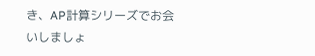き、AP計算シリーズでお会いしましょ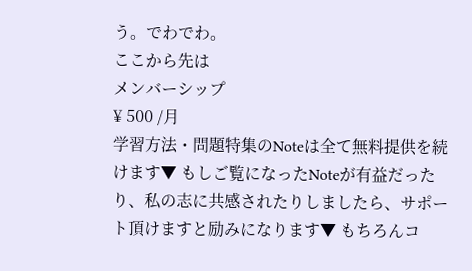う。でわでわ。
ここから先は
メンバーシップ
¥ 500 /月
学習方法・問題特集のNoteは全て無料提供を続けます▼ もしご覧になったNoteが有益だったり、私の志に共感されたりしましたら、サポート頂けますと励みになります▼ もちろんコ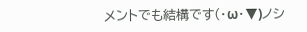メントでも結構です(・ω・▼)ノシ